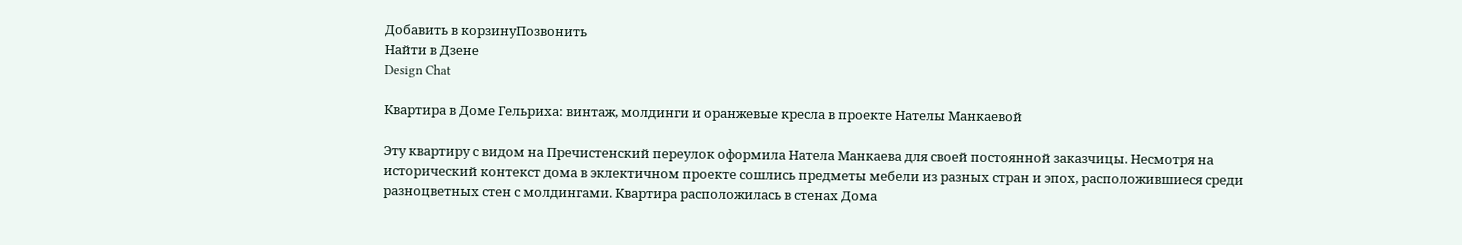Добавить в корзинуПозвонить
Найти в Дзене
Design Chat

Квартира в Доме Гельриха: винтаж, молдинги и оранжевые кресла в проекте Нателы Манкаевой

Эту квартиру с видом на Пречистенский переулок оформила Натела Манкаева для своей постоянной заказчицы. Несмотря на исторический контекст дома в эклектичном проекте сошлись предметы мебели из разных стран и эпох, расположившиеся среди разноцветных стен с молдингами. Квартира расположилась в стенах Дома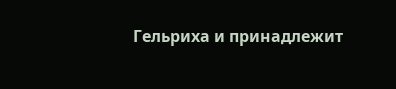Гельриха и принадлежит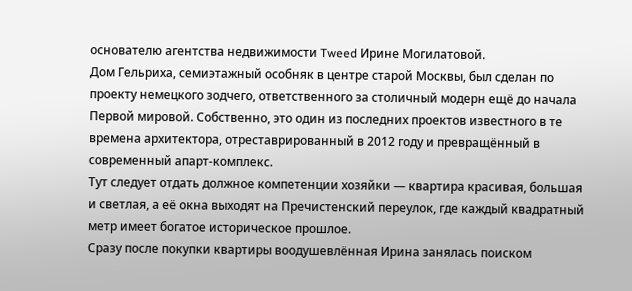основателю агентства недвижимости Tweed Ирине Могилатовой.
Дом Гельриха, семиэтажный особняк в центре старой Москвы, был сделан по проекту немецкого зодчего, ответственного за столичный модерн ещё до начала Первой мировой. Собственно, это один из последних проектов известного в те времена архитектора, отреставрированный в 2012 году и превращённый в современный апарт-комплекс.
Тут следует отдать должное компетенции хозяйки — квартира красивая, большая и светлая, а её окна выходят на Пречистенский переулок, где каждый квадратный метр имеет богатое историческое прошлое.
Сразу после покупки квартиры воодушевлённая Ирина занялась поиском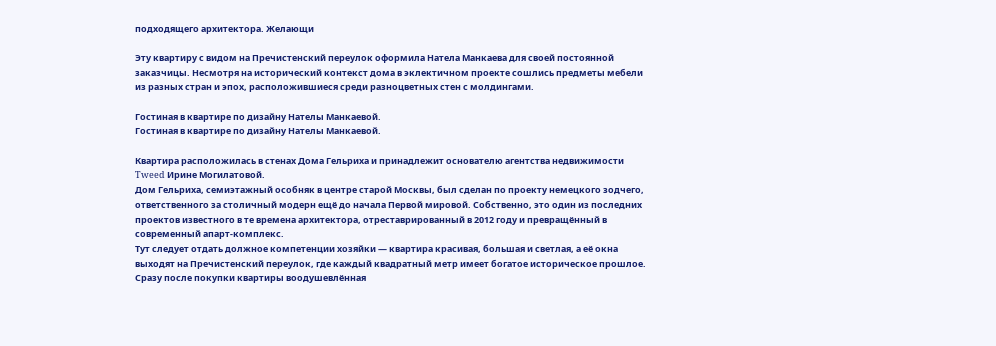подходящего архитектора. Желающи

Эту квартиру с видом на Пречистенский переулок оформила Натела Манкаева для своей постоянной заказчицы. Несмотря на исторический контекст дома в эклектичном проекте сошлись предметы мебели из разных стран и эпох, расположившиеся среди разноцветных стен с молдингами.

Гостиная в квартире по дизайну Нателы Манкаевой.
Гостиная в квартире по дизайну Нателы Манкаевой.

Квартира расположилась в стенах Дома Гельриха и принадлежит основателю агентства недвижимости Tweed Ирине Могилатовой.
Дом Гельриха, семиэтажный особняк в центре старой Москвы, был сделан по проекту немецкого зодчего, ответственного за столичный модерн ещё до начала Первой мировой. Собственно, это один из последних проектов известного в те времена архитектора, отреставрированный в 2012 году и превращённый в современный апарт-комплекс.
Тут следует отдать должное компетенции хозяйки — квартира красивая, большая и светлая, а её окна выходят на Пречистенский переулок, где каждый квадратный метр имеет богатое историческое прошлое.
Сразу после покупки квартиры воодушевлённая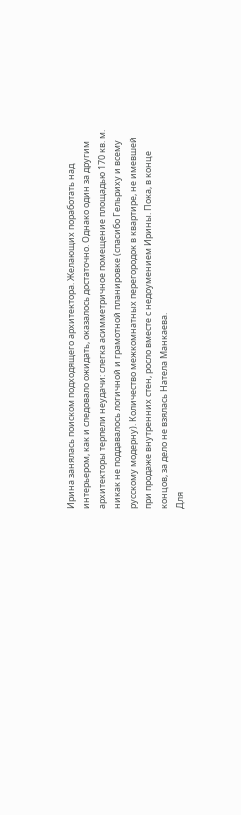Ирина занялась поиском подходящего архитектора. Желающих поработать над интерьером, как и следовало ожидать, оказалось достаточно. Однако один за другим архитекторы терпели неудачи: слегка асимметричное помещение площадью 170 кв. м. никак не поддавалось логичной и грамотной планировке (спасибо Гельриху и всему русскому модерну). Количество межкомнатных перегородок в квартире, не имевшей при продаже внутренних стен, росло вместе с недоумением Ирины. Пока, в конце концов, за дело не взялась Натела Манкаева.
Для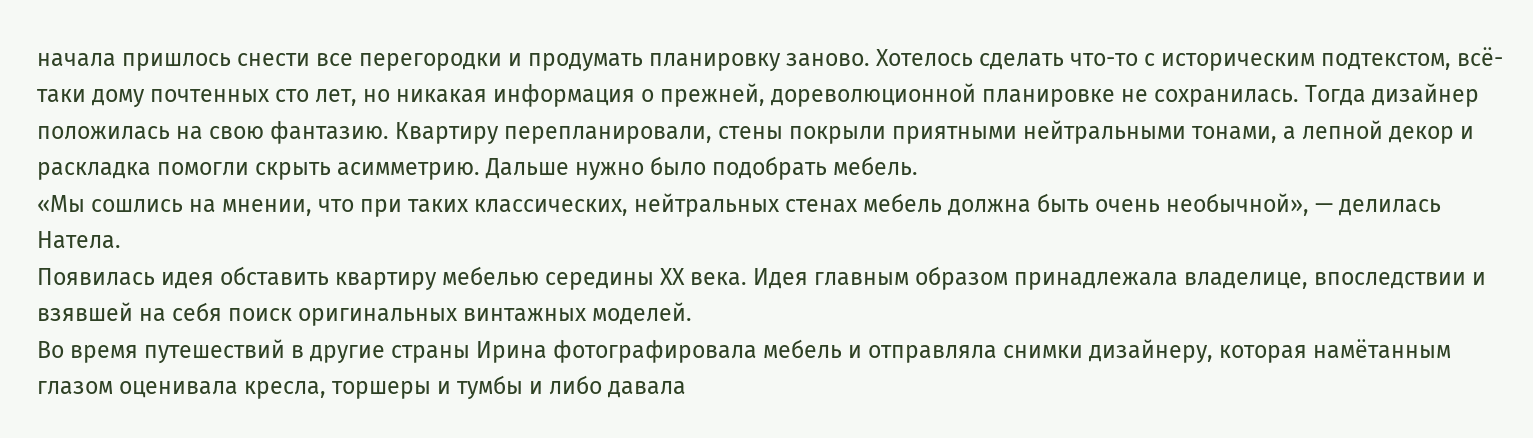начала пришлось снести все перегородки и продумать планировку заново. Хотелось сделать что-то с историческим подтекстом, всё-таки дому почтенных сто лет, но никакая информация о прежней, дореволюционной планировке не сохранилась. Тогда дизайнер положилась на свою фантазию. Квартиру перепланировали, стены покрыли приятными нейтральными тонами, а лепной декор и раскладка помогли скрыть асимметрию. Дальше нужно было подобрать мебель.
«Мы сошлись на мнении, что при таких классических, нейтральных стенах мебель должна быть очень необычной», — делилась Натела.
Появилась идея обставить квартиру мебелью середины ХХ века. Идея главным образом принадлежала владелице, впоследствии и взявшей на себя поиск оригинальных винтажных моделей.
Во время путешествий в другие страны Ирина фотографировала мебель и отправляла снимки дизайнеру, которая намётанным глазом оценивала кресла, торшеры и тумбы и либо давала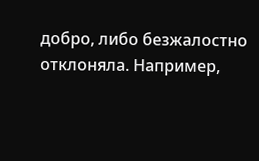добро, либо безжалостно отклоняла. Например,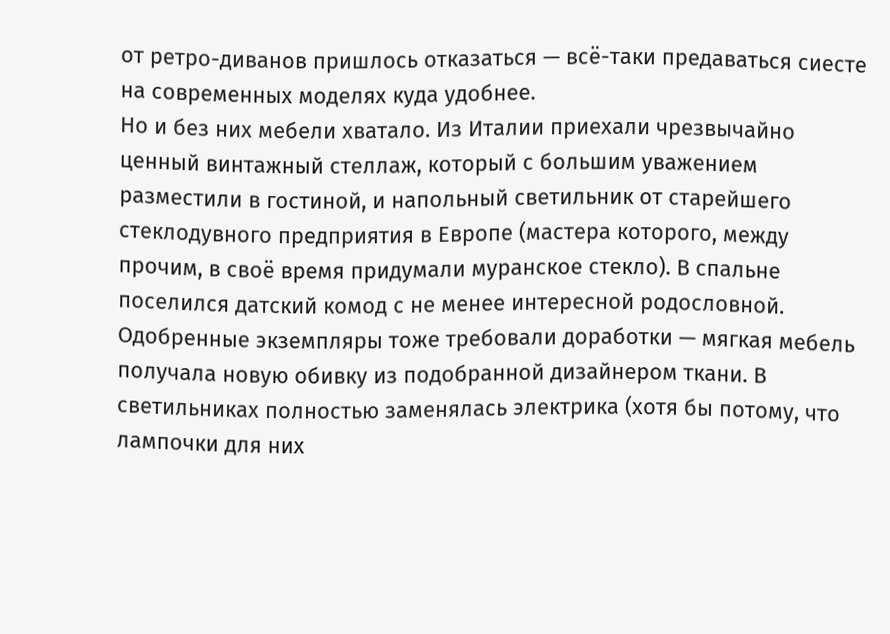от ретро-диванов пришлось отказаться — всё-таки предаваться сиесте на современных моделях куда удобнее.
Но и без них мебели хватало. Из Италии приехали чрезвычайно ценный винтажный стеллаж, который с большим уважением разместили в гостиной, и напольный светильник от старейшего стеклодувного предприятия в Европе (мастера которого, между прочим, в своё время придумали муранское стекло). В спальне поселился датский комод с не менее интересной родословной.
Одобренные экземпляры тоже требовали доработки — мягкая мебель получала новую обивку из подобранной дизайнером ткани. В светильниках полностью заменялась электрика (хотя бы потому, что лампочки для них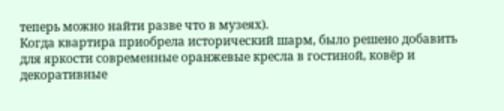теперь можно найти разве что в музеях).
Когда квартира приобрела исторический шарм, было решено добавить для яркости современные оранжевые кресла в гостиной, ковёр и декоративные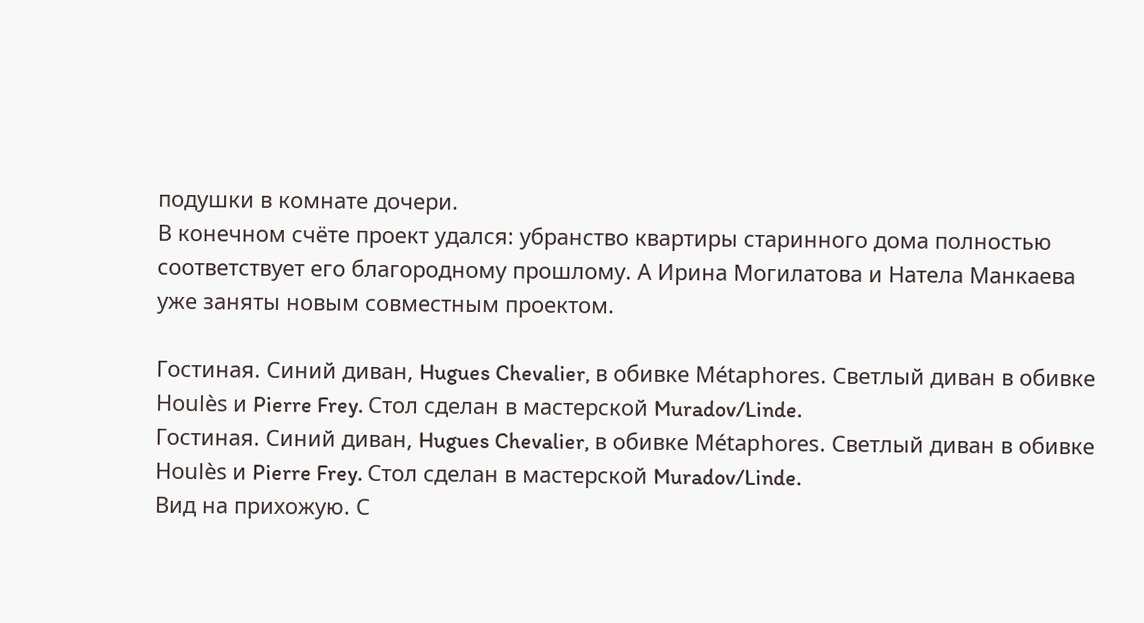подушки в комнате дочери.
В конечном счёте проект удался: убранство квартиры старинного дома полностью соответствует его благородному прошлому. А Ирина Могилатова и Натела Манкаева уже заняты новым совместным проектом.

Гостиная. Синий диван, Hugues Chevalier, в обивке Métaphores. Светлый диван в обивке Houlès и Pierre Frey. Стол сделан в мастерской Muradov/Linde.
Гостиная. Синий диван, Hugues Chevalier, в обивке Métaphores. Светлый диван в обивке Houlès и Pierre Frey. Стол сделан в мастерской Muradov/Linde.
Вид на прихожую. С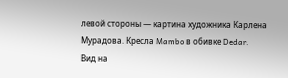левой стороны — картина художника Карлена Мурадова. Кресла Mambo в обивке Dedar.
Вид на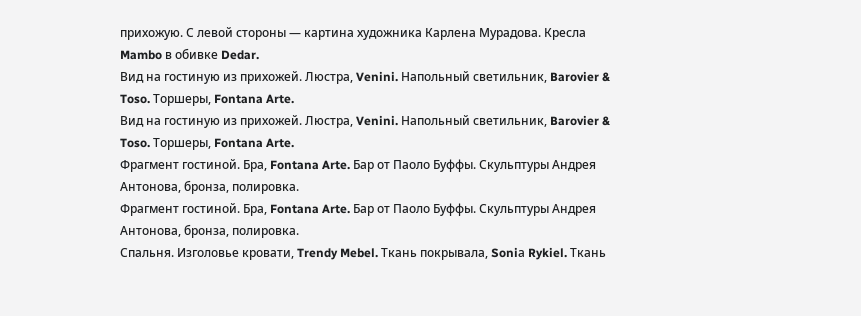прихожую. С левой стороны — картина художника Карлена Мурадова. Кресла Mambo в обивке Dedar.
Вид на гостиную из прихожей. Люстра, Venini. Напольный светильник, Barovier & Toso. Торшеры, Fontana Arte.
Вид на гостиную из прихожей. Люстра, Venini. Напольный светильник, Barovier & Toso. Торшеры, Fontana Arte.
Фрагмент гостиной. Бра, Fontana Arte. Бар от Паоло Буффы. Скульптуры Андрея Антонова, бронза, полировка.
Фрагмент гостиной. Бра, Fontana Arte. Бар от Паоло Буффы. Скульптуры Андрея Антонова, бронза, полировка.
Спальня. Изголовье кровати, Trendy Mebel. Ткань покрывала, Soniа Rykiel. Ткань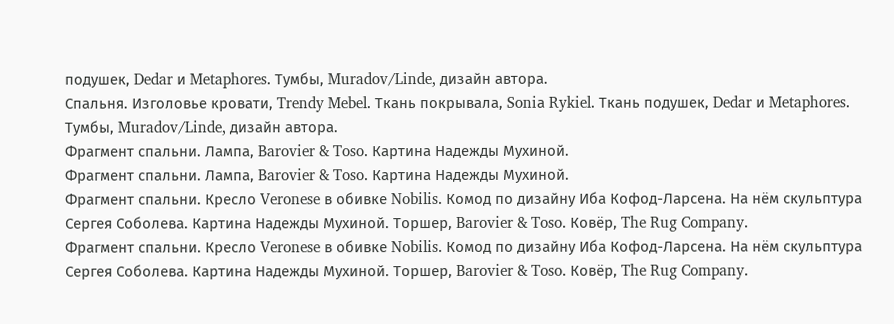подушек, Dedar и Metaphores. Тумбы, Muradov/Linde, дизайн автора.
Спальня. Изголовье кровати, Trendy Mebel. Ткань покрывала, Soniа Rykiel. Ткань подушек, Dedar и Metaphores. Тумбы, Muradov/Linde, дизайн автора.
Фрагмент спальни. Лампа, Barovier & Toso. Картина Надежды Мухиной.
Фрагмент спальни. Лампа, Barovier & Toso. Картина Надежды Мухиной.
Фрагмент спальни. Кресло Veronese в обивке Nobilis. Комод по дизайну Иба Кофод-Ларсена. На нём скульптура Сергея Соболева. Картина Надежды Мухиной. Торшер, Barovier & Toso. Ковёр, The Rug Company.
Фрагмент спальни. Кресло Veronese в обивке Nobilis. Комод по дизайну Иба Кофод-Ларсена. На нём скульптура Сергея Соболева. Картина Надежды Мухиной. Торшер, Barovier & Toso. Ковёр, The Rug Company.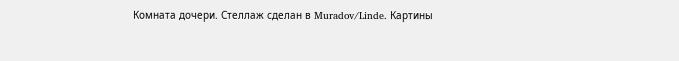Комната дочери. Стеллаж сделан в Muradov/Linde. Картины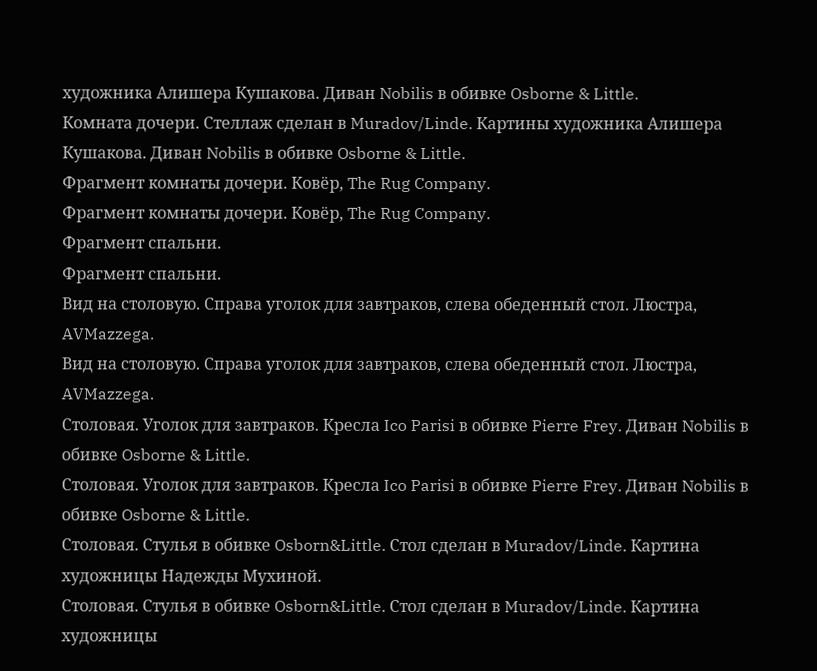художника Алишера Кушакова. Диван Nobilis в обивке Osborne & Little.
Комната дочери. Стеллаж сделан в Muradov/Linde. Картины художника Алишера Кушакова. Диван Nobilis в обивке Osborne & Little.
Фрагмент комнаты дочери. Ковёр, The Rug Company.
Фрагмент комнаты дочери. Ковёр, The Rug Company.
Фрагмент спальни.
Фрагмент спальни.
Вид на столовую. Справа уголок для завтраков, слева обеденный стол. Люстра, AVMazzega.
Вид на столовую. Справа уголок для завтраков, слева обеденный стол. Люстра, AVMazzega.
Столовая. Уголок для завтраков. Кресла Ico Parisi в обивке Pierre Frey. Диван Nobilis в обивке Osborne & Little.
Столовая. Уголок для завтраков. Кресла Ico Parisi в обивке Pierre Frey. Диван Nobilis в обивке Osborne & Little.
Столовая. Стулья в обивке Osborn&Little. Cтол сделан в Muradov/Linde. Картина художницы Надежды Мухиной.
Столовая. Стулья в обивке Osborn&Little. Cтол сделан в Muradov/Linde. Картина художницы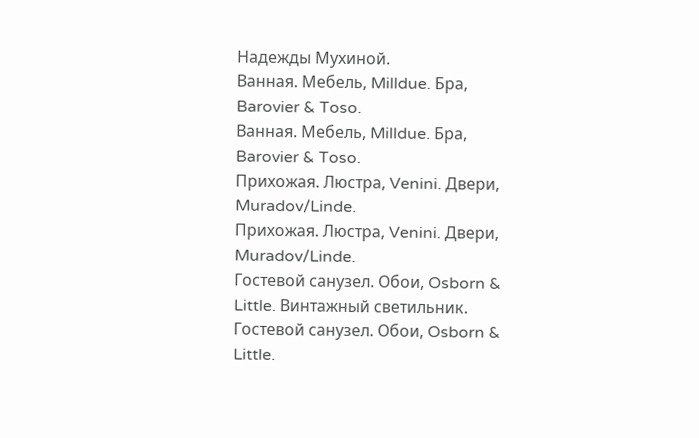Надежды Мухиной.
Ванная. Мебель, Milldue. Бра, Barovier & Toso.
Ванная. Мебель, Milldue. Бра, Barovier & Toso.
Прихожая. Люстра, Venini. Двери, Muradov/Linde.
Прихожая. Люстра, Venini. Двери, Muradov/Linde.
Гостевой санузел. Обои, Osborn & Little. Винтажный светильник.
Гостевой санузел. Обои, Osborn & Little.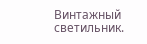Винтажный светильник.